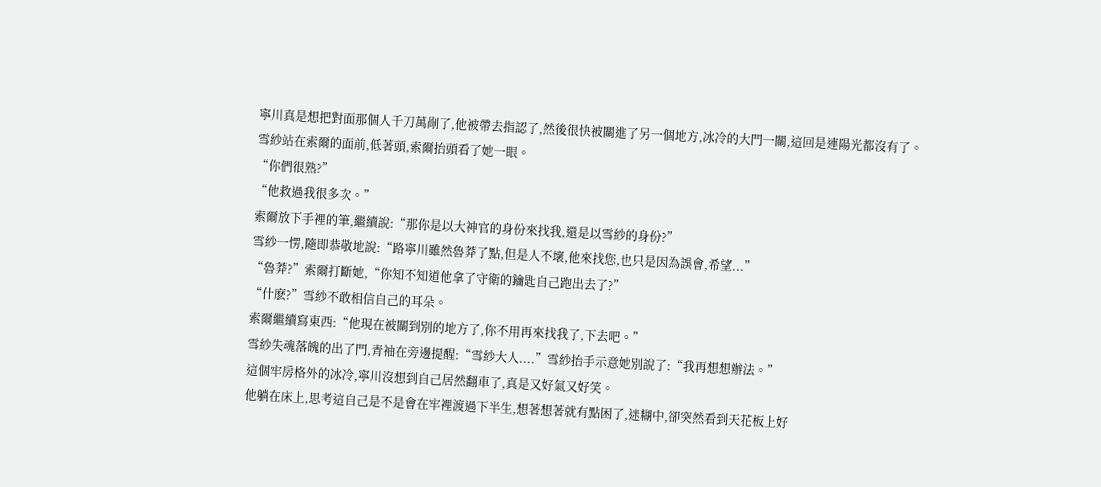寧川真是想把對面那個人千刀萬剮了,他被帶去指認了,然後很快被關進了另一個地方,冰冷的大門一關,這回是連陽光都沒有了。
雪紗站在索爾的面前,低著頭,索爾抬頭看了她一眼。
“你們很熟?”
“他救過我很多次。”
索爾放下手裡的筆,繼續說:“那你是以大神官的身份來找我,還是以雪紗的身份?”
雪紗一愣,隨即恭敬地說:“路寧川雖然魯莽了點,但是人不壞,他來找您,也只是因為誤會,希望...”
“魯莽?”索爾打斷她,“你知不知道他拿了守衛的鑰匙自己跑出去了?”
“什麽?”雪紗不敢相信自己的耳朵。
索爾繼續寫東西:“他現在被關到別的地方了,你不用再來找我了,下去吧。”
雪紗失魂落魄的出了門,青袖在旁邊提醒:“雪紗大人....”雪紗抬手示意她別說了:“我再想想辦法。”
這個牢房格外的冰冷,寧川沒想到自己居然翻車了,真是又好氣又好笑。
他躺在床上,思考這自己是不是會在牢裡渡過下半生,想著想著就有點困了,迷糊中,卻突然看到天花板上好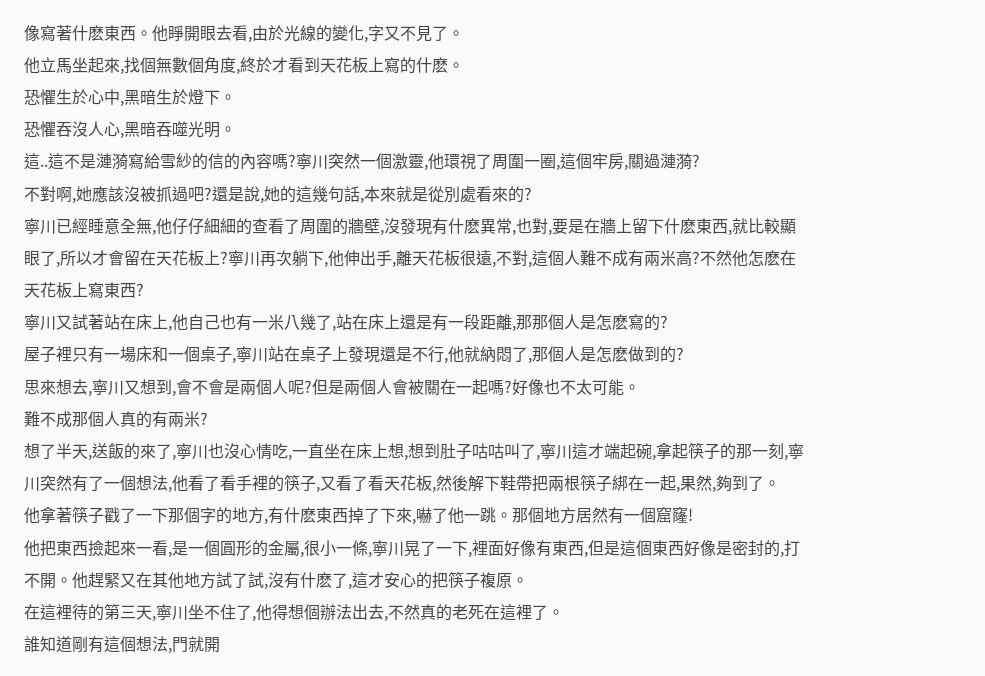像寫著什麽東西。他睜開眼去看,由於光線的變化,字又不見了。
他立馬坐起來,找個無數個角度,終於才看到天花板上寫的什麽。
恐懼生於心中,黑暗生於燈下。
恐懼吞沒人心,黑暗吞噬光明。
這..這不是漣漪寫給雪紗的信的內容嗎?寧川突然一個激靈,他環視了周圍一圈,這個牢房,關過漣漪?
不對啊,她應該沒被抓過吧?還是說,她的這幾句話,本來就是從別處看來的?
寧川已經睡意全無,他仔仔細細的查看了周圍的牆壁,沒發現有什麽異常,也對,要是在牆上留下什麽東西,就比較顯眼了,所以才會留在天花板上?寧川再次躺下,他伸出手,離天花板很遠,不對,這個人難不成有兩米高?不然他怎麽在天花板上寫東西?
寧川又試著站在床上,他自己也有一米八幾了,站在床上還是有一段距離,那那個人是怎麽寫的?
屋子裡只有一場床和一個桌子,寧川站在桌子上發現還是不行,他就納悶了,那個人是怎麽做到的?
思來想去,寧川又想到,會不會是兩個人呢?但是兩個人會被關在一起嗎?好像也不太可能。
難不成那個人真的有兩米?
想了半天,送飯的來了,寧川也沒心情吃,一直坐在床上想,想到肚子咕咕叫了,寧川這才端起碗,拿起筷子的那一刻,寧川突然有了一個想法,他看了看手裡的筷子,又看了看天花板,然後解下鞋帶把兩根筷子綁在一起,果然,夠到了。
他拿著筷子戳了一下那個字的地方,有什麽東西掉了下來,嚇了他一跳。那個地方居然有一個窟窿!
他把東西撿起來一看,是一個圓形的金屬,很小一條,寧川晃了一下,裡面好像有東西,但是這個東西好像是密封的,打不開。他趕緊又在其他地方試了試,沒有什麽了,這才安心的把筷子複原。
在這裡待的第三天,寧川坐不住了,他得想個辦法出去,不然真的老死在這裡了。
誰知道剛有這個想法,門就開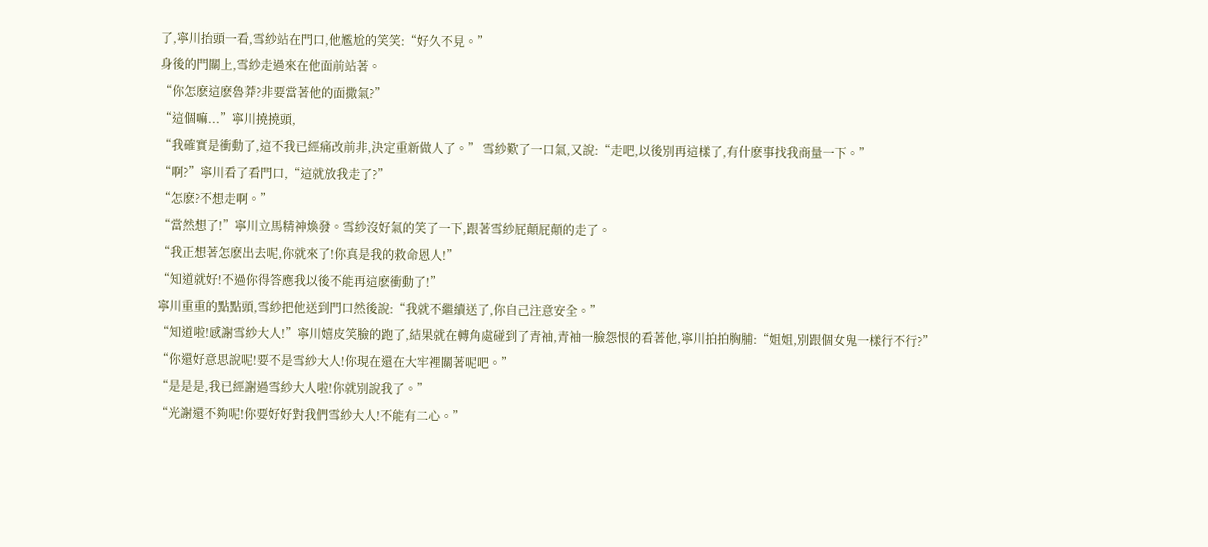了,寧川抬頭一看,雪紗站在門口,他尷尬的笑笑:“好久不見。”
身後的門關上,雪紗走過來在他面前站著。
“你怎麽這麽魯莽?非要當著他的面撒氣?”
“這個嘛...”寧川撓撓頭,
“我確實是衝動了,這不我已經痛改前非,決定重新做人了。” 雪紗歎了一口氣,又說:“走吧,以後別再這樣了,有什麽事找我商量一下。”
“啊?”寧川看了看門口,“這就放我走了?”
“怎麽?不想走啊。”
“當然想了!”寧川立馬精神煥發。雪紗沒好氣的笑了一下,跟著雪紗屁顛屁顛的走了。
“我正想著怎麽出去呢,你就來了!你真是我的救命恩人!”
“知道就好!不過你得答應我以後不能再這麽衝動了!”
寧川重重的點點頭,雪紗把他送到門口然後說:“我就不繼續送了,你自己注意安全。”
“知道啦!感謝雪紗大人!”寧川嬉皮笑臉的跑了,結果就在轉角處碰到了青袖,青袖一臉怨恨的看著他,寧川拍拍胸脯:“姐姐,別跟個女鬼一樣行不行?”
“你還好意思說呢!要不是雪紗大人!你現在還在大牢裡關著呢吧。”
“是是是,我已經謝過雪紗大人啦!你就別說我了。”
“光謝還不夠呢!你要好好對我們雪紗大人!不能有二心。”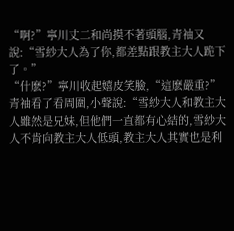“啊?”寧川丈二和尚摸不著頭腦,青袖又說:“雪紗大人為了你,都差點跟教主大人跪下了。”
“什麽?”寧川收起嬉皮笑臉,“這麽嚴重?”
青袖看了看周圍,小聲說:“雪紗大人和教主大人雖然是兄妹,但他們一直都有心結的,雪紗大人不肯向教主大人低頭,教主大人其實也是利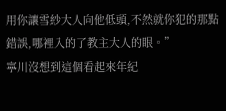用你讓雪紗大人向他低頭,不然就你犯的那點錯誤,哪裡入的了教主大人的眼。”
寧川沒想到這個看起來年紀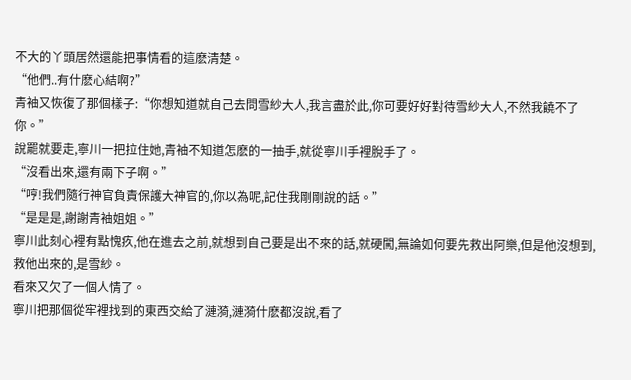不大的丫頭居然還能把事情看的這麽清楚。
“他們..有什麽心結啊?”
青袖又恢復了那個樣子:“你想知道就自己去問雪紗大人,我言盡於此,你可要好好對待雪紗大人,不然我饒不了你。”
說罷就要走,寧川一把拉住她,青袖不知道怎麽的一抽手,就從寧川手裡脫手了。
“沒看出來,還有兩下子啊。”
“哼!我們隨行神官負責保護大神官的,你以為呢,記住我剛剛說的話。”
“是是是,謝謝青袖姐姐。”
寧川此刻心裡有點愧疚,他在進去之前,就想到自己要是出不來的話,就硬闖,無論如何要先救出阿樂,但是他沒想到,救他出來的,是雪紗。
看來又欠了一個人情了。
寧川把那個從牢裡找到的東西交給了漣漪,漣漪什麽都沒說,看了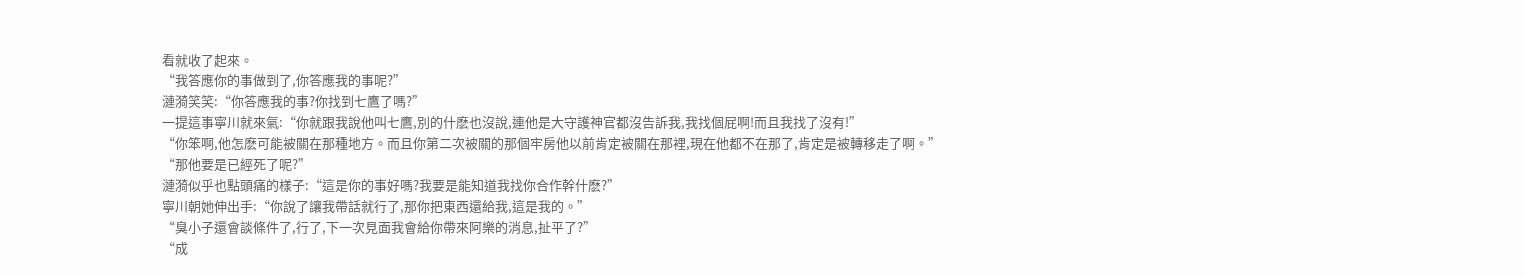看就收了起來。
“我答應你的事做到了,你答應我的事呢?”
漣漪笑笑:“你答應我的事?你找到七鷹了嗎?”
一提這事寧川就來氣:“你就跟我說他叫七鷹,別的什麽也沒說,連他是大守護神官都沒告訴我,我找個屁啊!而且我找了沒有!”
“你笨啊,他怎麽可能被關在那種地方。而且你第二次被關的那個牢房他以前肯定被關在那裡,現在他都不在那了,肯定是被轉移走了啊。”
“那他要是已經死了呢?”
漣漪似乎也點頭痛的樣子:“這是你的事好嗎?我要是能知道我找你合作幹什麽?”
寧川朝她伸出手:“你說了讓我帶話就行了,那你把東西還給我,這是我的。”
“臭小子還會談條件了,行了,下一次見面我會給你帶來阿樂的消息,扯平了?”
“成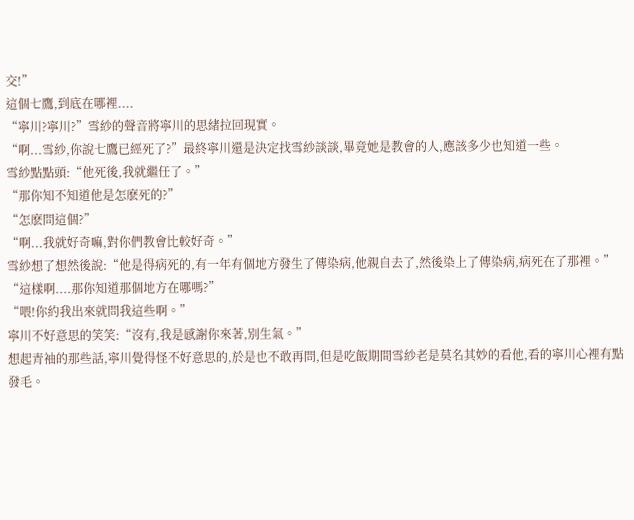交!”
這個七鷹,到底在哪裡....
“寧川?寧川?”雪紗的聲音將寧川的思緒拉回現實。
“啊...雪紗,你說七鷹已經死了?”最終寧川還是決定找雪紗談談,畢竟她是教會的人,應該多少也知道一些。
雪紗點點頭:“他死後,我就繼任了。”
“那你知不知道他是怎麽死的?”
“怎麽問這個?”
“啊...我就好奇嘛,對你們教會比較好奇。”
雪紗想了想然後說:“他是得病死的,有一年有個地方發生了傳染病,他親自去了,然後染上了傳染病,病死在了那裡。”
“這樣啊....那你知道那個地方在哪嗎?”
“喂!你約我出來就問我這些啊。”
寧川不好意思的笑笑:“沒有,我是感謝你來著,別生氣。”
想起青袖的那些話,寧川覺得怪不好意思的,於是也不敢再問,但是吃飯期間雪紗老是莫名其妙的看他,看的寧川心裡有點發毛。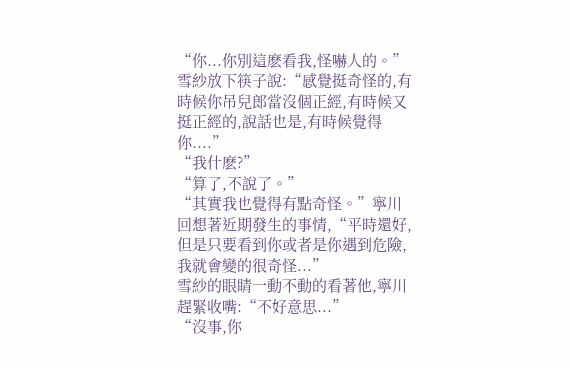“你...你別這麽看我,怪嚇人的。”
雪紗放下筷子說:“感覺挺奇怪的,有時候你吊兒郎當沒個正經,有時候又挺正經的,說話也是,有時候覺得你....”
“我什麽?”
“算了,不說了。”
“其實我也覺得有點奇怪。”寧川回想著近期發生的事情,“平時還好,但是只要看到你或者是你遇到危險,我就會變的很奇怪...”
雪紗的眼睛一動不動的看著他,寧川趕緊收嘴:“不好意思...”
“沒事,你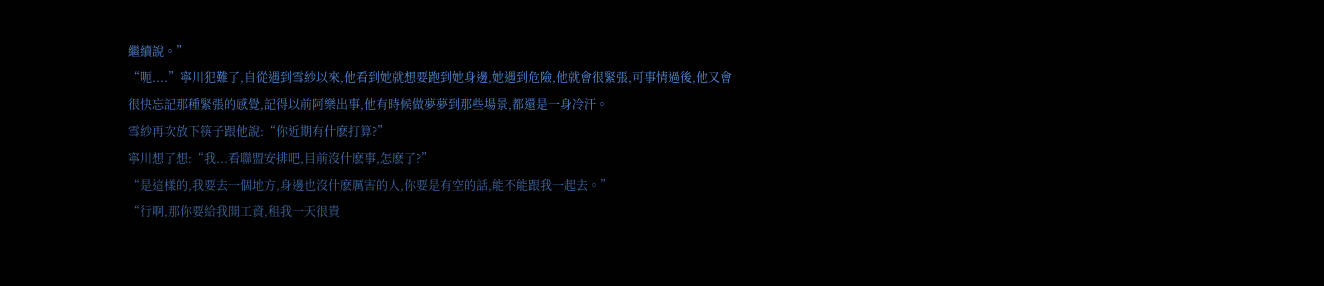繼續說。”
“呃....”寧川犯難了,自從遇到雪紗以來,他看到她就想要跑到她身邊,她遇到危險,他就會很緊張,可事情過後,他又會很快忘記那種緊張的感覺,記得以前阿樂出事,他有時候做夢夢到那些場景,都還是一身冷汗。
雪紗再次放下筷子跟他說:“你近期有什麽打算?”
寧川想了想:“我...看聯盟安排吧,目前沒什麽事,怎麽了?”
“是這樣的,我要去一個地方,身邊也沒什麽厲害的人,你要是有空的話,能不能跟我一起去。”
“行啊,那你要給我開工資,租我一天很貴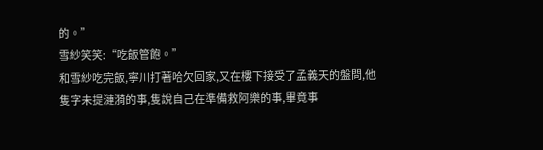的。”
雪紗笑笑:“吃飯管飽。”
和雪紗吃完飯,寧川打著哈欠回家,又在樓下接受了孟義天的盤問,他隻字未提漣漪的事,隻說自己在準備救阿樂的事,畢竟事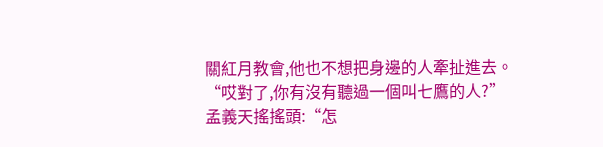關紅月教會,他也不想把身邊的人牽扯進去。
“哎對了,你有沒有聽過一個叫七鷹的人?”
孟義天搖搖頭:“怎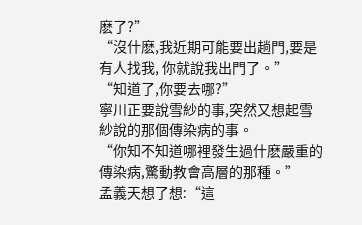麽了?”
“沒什麽,我近期可能要出趟門,要是有人找我, 你就說我出門了。”
“知道了,你要去哪?”
寧川正要說雪紗的事,突然又想起雪紗說的那個傳染病的事。
“你知不知道哪裡發生過什麽嚴重的傳染病,驚動教會高層的那種。”
孟義天想了想:“這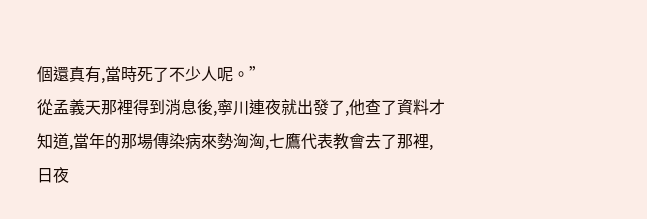個還真有,當時死了不少人呢。”
從孟義天那裡得到消息後,寧川連夜就出發了,他查了資料才知道,當年的那場傳染病來勢洶洶,七鷹代表教會去了那裡,日夜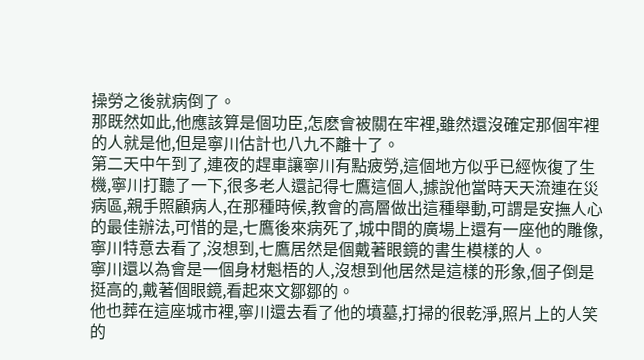操勞之後就病倒了。
那既然如此,他應該算是個功臣,怎麽會被關在牢裡,雖然還沒確定那個牢裡的人就是他,但是寧川估計也八九不離十了。
第二天中午到了,連夜的趕車讓寧川有點疲勞,這個地方似乎已經恢復了生機,寧川打聽了一下,很多老人還記得七鷹這個人,據說他當時天天流連在災病區,親手照顧病人,在那種時候,教會的高層做出這種舉動,可謂是安撫人心的最佳辦法,可惜的是,七鷹後來病死了,城中間的廣場上還有一座他的雕像,寧川特意去看了,沒想到,七鷹居然是個戴著眼鏡的書生模樣的人。
寧川還以為會是一個身材魁梧的人,沒想到他居然是這樣的形象,個子倒是挺高的,戴著個眼鏡,看起來文鄒鄒的。
他也葬在這座城市裡,寧川還去看了他的墳墓,打掃的很乾淨,照片上的人笑的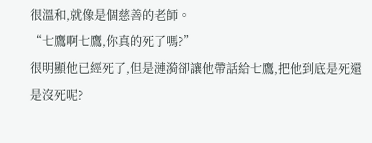很溫和,就像是個慈善的老師。
“七鷹啊七鷹,你真的死了嗎?”
很明顯他已經死了,但是漣漪卻讓他帶話給七鷹,把他到底是死還是沒死呢?